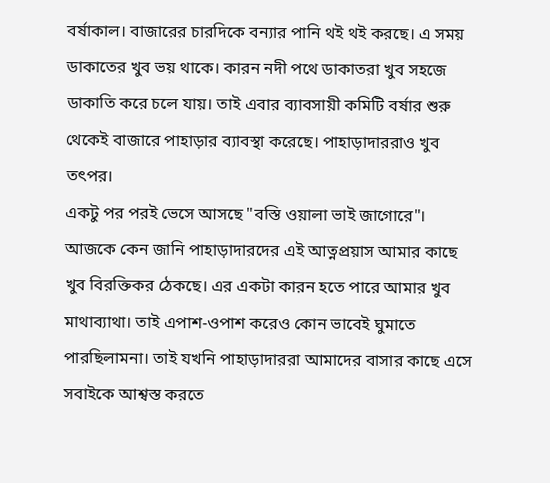বর্ষাকাল। বাজারের চারদিকে বন্যার পানি থই থই করছে। এ সময় ডাকাতের খুব ভয় থাকে। কারন নদী পথে ডাকাতরা খুব সহজে ডাকাতি করে চলে যায়। তাই এবার ব্যাবসায়ী কমিটি বর্ষার শুরু থেকেই বাজারে পাহাড়ার ব্যাবস্থা করেছে। পাহাড়াদাররাও খুব তৎপর।
একটু পর পরই ভেসে আসছে "বস্তি ওয়ালা ভাই জাগোরে"।
আজকে কেন জানি পাহাড়াদারদের এই আত্নপ্রয়াস আমার কাছে খুব বিরক্তিকর ঠেকছে। এর একটা কারন হতে পারে আমার খুব মাথাব্যাথা। তাই এপাশ-ওপাশ করেও কোন ভাবেই ঘুমাতে পারছিলামনা। তাই যখনি পাহাড়াদাররা আমাদের বাসার কাছে এসে সবাইকে আশ্বস্ত করতে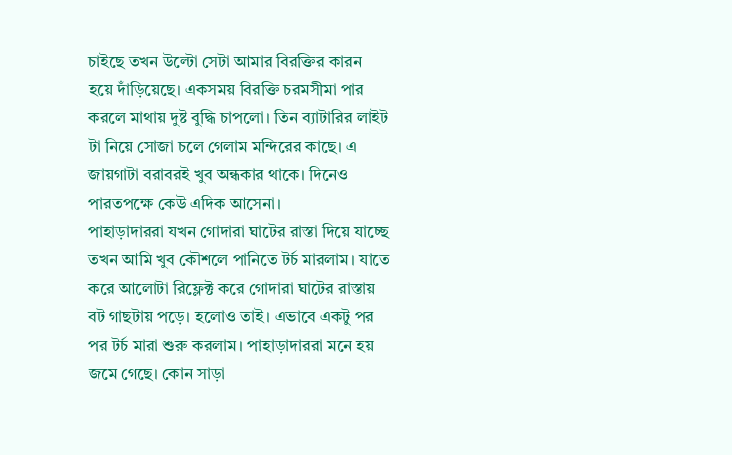চাইছে তখন উল্টো সেটা আমার বিরক্তির কারন হয়ে দাঁড়িয়েছে। একসময় বিরক্তি চরমসীমা পার করলে মাথায় দুষ্ট বুদ্ধি চাপলো। তিন ব্যাটারির লাইট টা নিয়ে সোজা চলে গেলাম মন্দিরের কাছে। এ জায়গাটা বরাবরই খুব অন্ধকার থাকে। দিনেও পারতপক্ষে কেউ এদিক আসেনা।
পাহাড়াদাররা যখন গোদারা ঘাটের রাস্তা দিয়ে যাচ্ছে তখন আমি খুব কৌশলে পানিতে টর্চ মারলাম। যাতে করে আলোটা রিফ্লেক্ট করে গোদারা ঘাটের রাস্তায় বট গাছটায় পড়ে। হলোও তাই। এভাবে একটু পর পর টর্চ মারা শুরু করলাম। পাহাড়াদাররা মনে হয় জমে গেছে। কোন সাড়া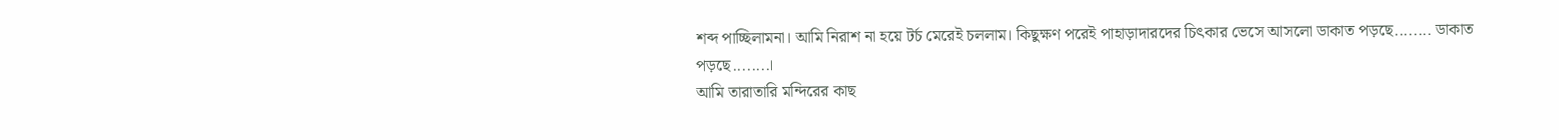শব্দ পাচ্ছিলামনা। আমি নিরাশ না হয়ে টর্চ মেরেই চললাম। কিছুক্ষণ পরেই পাহাড়াদারদের চিৎকার ভেসে আসলো ডাকাত পড়ছে........ ডাকাত পড়ছে........।
আমি তারাতারি মন্দিরের কাছ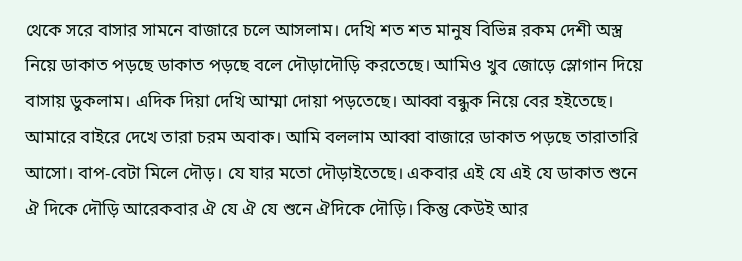থেকে সরে বাসার সামনে বাজারে চলে আসলাম। দেখি শত শত মানুষ বিভিন্ন রকম দেশী অস্ত্র নিয়ে ডাকাত পড়ছে ডাকাত পড়ছে বলে দৌড়াদৌড়ি করতেছে। আমিও খুব জোড়ে স্লোগান দিয়ে বাসায় ডুকলাম। এদিক দিয়া দেখি আম্মা দোয়া পড়তেছে। আব্বা বন্ধুক নিয়ে বের হইতেছে। আমারে বাইরে দেখে তারা চরম অবাক। আমি বললাম আব্বা বাজারে ডাকাত পড়ছে তারাতারি আসো। বাপ-বেটা মিলে দৌড়। যে যার মতো দৌড়াইতেছে। একবার এই যে এই যে ডাকাত শুনে ঐ দিকে দৌড়ি আরেকবার ঐ যে ঐ যে শুনে ঐদিকে দৌড়ি। কিন্তু কেউই আর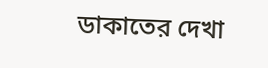ডাকাতের দেখা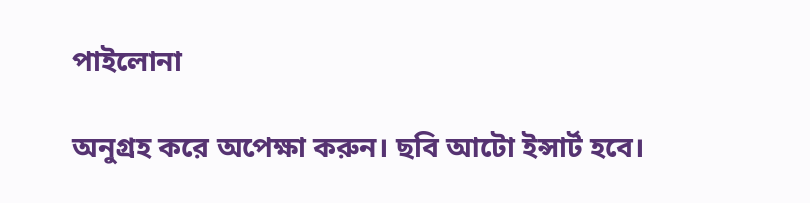পাইলোনা

অনুগ্রহ করে অপেক্ষা করুন। ছবি আটো ইন্সার্ট হবে।